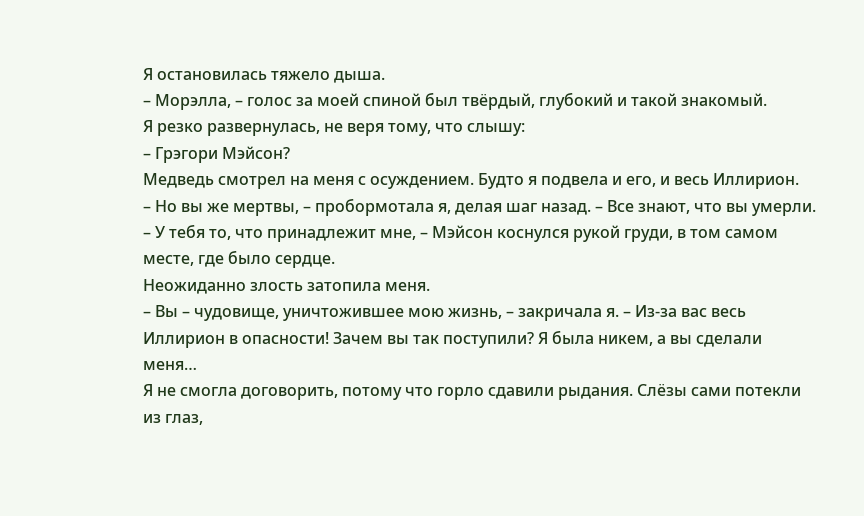Я остановилась тяжело дыша.
– Морэлла, – голос за моей спиной был твёрдый, глубокий и такой знакомый.
Я резко развернулась, не веря тому, что слышу:
– Грэгори Мэйсон?
Медведь смотрел на меня с осуждением. Будто я подвела и его, и весь Иллирион.
– Но вы же мертвы, – пробормотала я, делая шаг назад. – Все знают, что вы умерли.
– У тебя то, что принадлежит мне, – Мэйсон коснулся рукой груди, в том самом месте, где было сердце.
Неожиданно злость затопила меня.
– Вы – чудовище, уничтожившее мою жизнь, – закричала я. – Из-за вас весь Иллирион в опасности! Зачем вы так поступили? Я была никем, а вы сделали меня…
Я не смогла договорить, потому что горло сдавили рыдания. Слёзы сами потекли из глаз,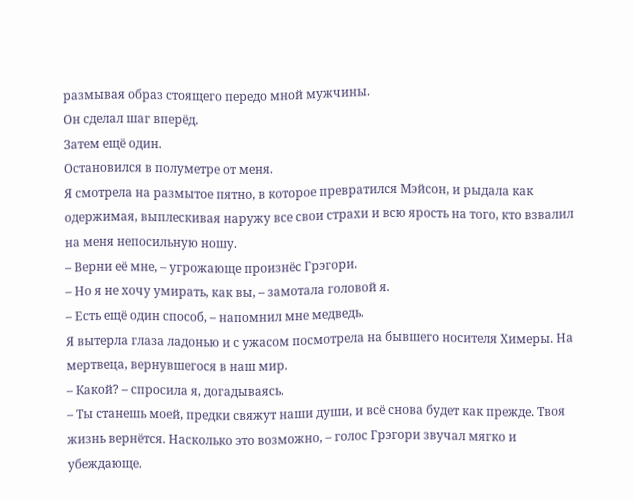размывая образ стоящего передо мной мужчины.
Он сделал шаг вперёд.
Затем ещё один.
Остановился в полуметре от меня.
Я смотрела на размытое пятно, в которое превратился Мэйсон, и рыдала как одержимая, выплескивая наружу все свои страхи и всю ярость на того, кто взвалил на меня непосильную ношу.
– Верни её мне, – угрожающе произнёс Грэгори.
– Но я не хочу умирать, как вы, – замотала головой я.
– Есть ещё один способ, – напомнил мне медведь.
Я вытерла глаза ладонью и с ужасом посмотрела на бывшего носителя Химеры. На мертвеца, вернувшегося в наш мир.
– Какой? – спросила я, догадываясь.
– Ты станешь моей, предки свяжут наши души, и всё снова будет как прежде. Твоя жизнь вернётся. Насколько это возможно, – голос Грэгори звучал мягко и убеждающе.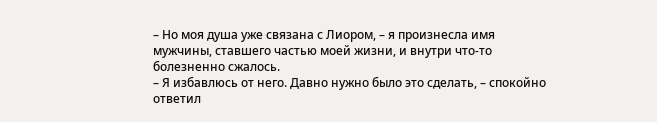– Но моя душа уже связана с Лиором, – я произнесла имя мужчины, ставшего частью моей жизни, и внутри что-то болезненно сжалось.
– Я избавлюсь от него. Давно нужно было это сделать, – спокойно ответил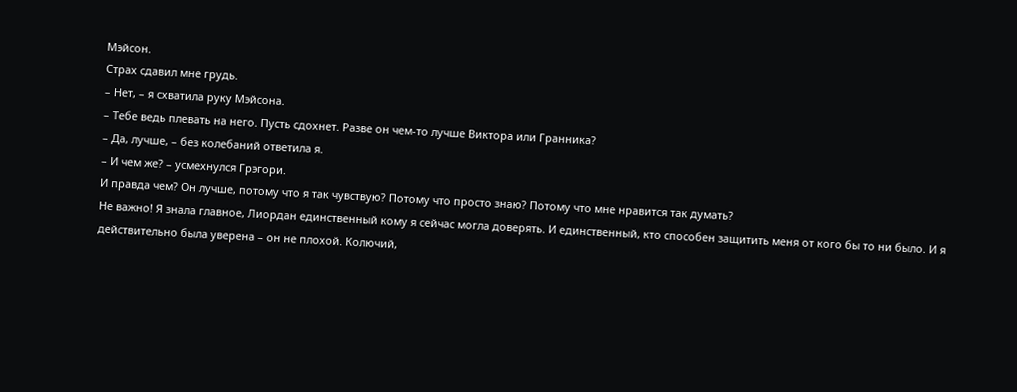Мэйсон.
Страх сдавил мне грудь.
– Нет, – я схватила руку Мэйсона.
– Тебе ведь плевать на него. Пусть сдохнет. Разве он чем-то лучше Виктора или Гранника?
– Да, лучше, – без колебаний ответила я.
– И чем же? – усмехнулся Грэгори.
И правда чем? Он лучше, потому что я так чувствую? Потому что просто знаю? Потому что мне нравится так думать?
Не важно! Я знала главное, Лиордан единственный кому я сейчас могла доверять. И единственный, кто способен защитить меня от кого бы то ни было. И я действительно была уверена – он не плохой. Колючий,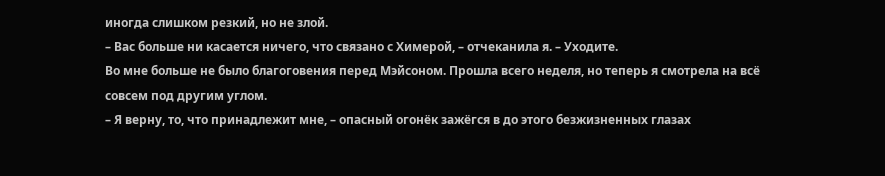иногда слишком резкий, но не злой.
– Вас больше ни касается ничего, что связано с Химерой, – отчеканила я. – Уходите.
Во мне больше не было благоговения перед Мэйсоном. Прошла всего неделя, но теперь я смотрела на всё совсем под другим углом.
– Я верну, то, что принадлежит мне, – опасный огонёк зажёгся в до этого безжизненных глазах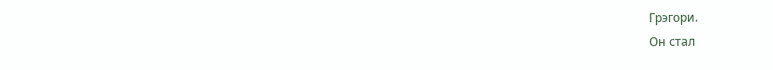Грэгори.
Он стал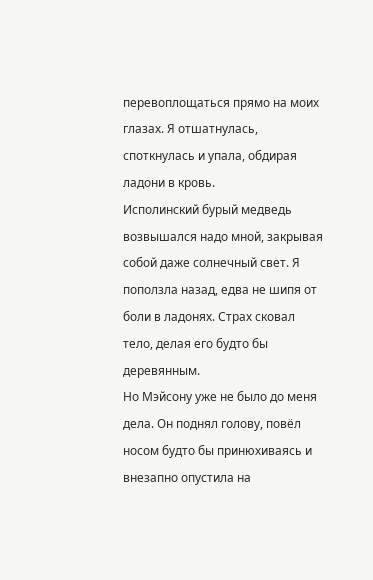перевоплощаться прямо на моих глазах. Я отшатнулась, споткнулась и упала, обдирая ладони в кровь.
Исполинский бурый медведь возвышался надо мной, закрывая собой даже солнечный свет. Я поползла назад, едва не шипя от боли в ладонях. Страх сковал тело, делая его будто бы деревянным.
Но Мэйсону уже не было до меня дела. Он поднял голову, повёл носом будто бы принюхиваясь и внезапно опустила на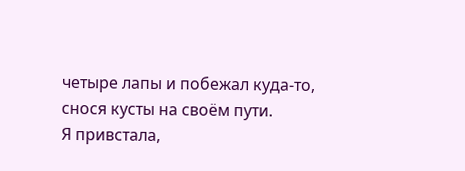четыре лапы и побежал куда-то, снося кусты на своём пути.
Я привстала,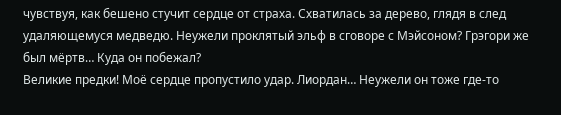чувствуя, как бешено стучит сердце от страха. Схватилась за дерево, глядя в след удаляющемуся медведю. Неужели проклятый эльф в сговоре с Мэйсоном? Грэгори же был мёртв… Куда он побежал?
Великие предки! Моё сердце пропустило удар. Лиордан… Неужели он тоже где-то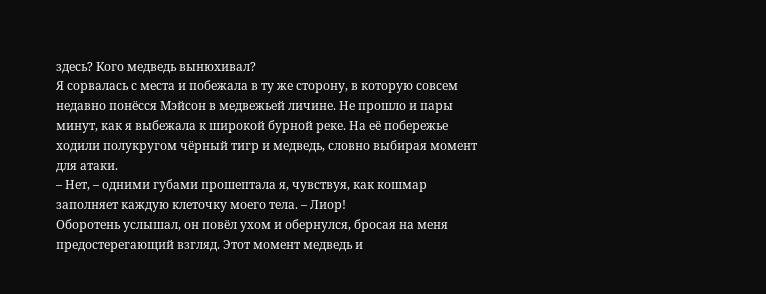здесь? Кого медведь вынюхивал?
Я сорвалась с места и побежала в ту же сторону, в которую совсем недавно понёсся Мэйсон в медвежьей личине. Не прошло и пары минут, как я выбежала к широкой бурной реке. На её побережье ходили полукругом чёрный тигр и медведь, словно выбирая момент для атаки.
– Нет, – одними губами прошептала я, чувствуя, как кошмар заполняет каждую клеточку моего тела. – Лиор!
Оборотень услышал, он повёл ухом и обернулся, бросая на меня предостерегающий взгляд. Этот момент медведь и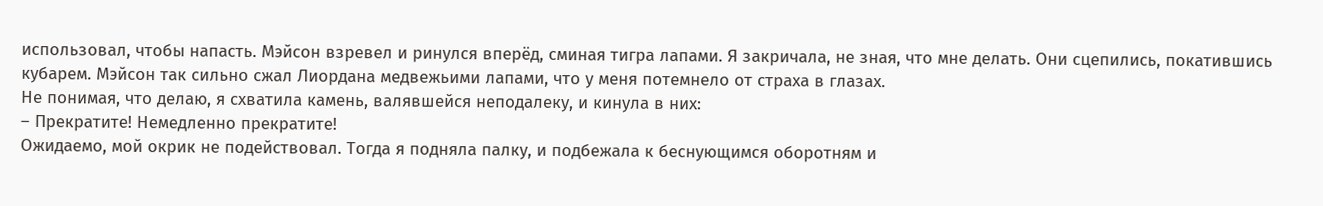использовал, чтобы напасть. Мэйсон взревел и ринулся вперёд, сминая тигра лапами. Я закричала, не зная, что мне делать. Они сцепились, покатившись кубарем. Мэйсон так сильно сжал Лиордана медвежьими лапами, что у меня потемнело от страха в глазах.
Не понимая, что делаю, я схватила камень, валявшейся неподалеку, и кинула в них:
– Прекратите! Немедленно прекратите!
Ожидаемо, мой окрик не подействовал. Тогда я подняла палку, и подбежала к беснующимся оборотням и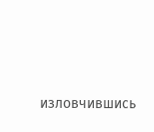изловчившись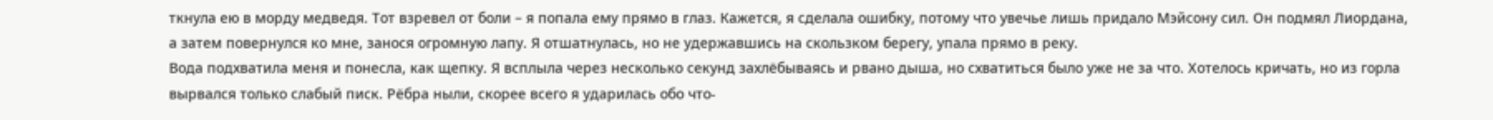ткнула ею в морду медведя. Тот взревел от боли – я попала ему прямо в глаз. Кажется, я сделала ошибку, потому что увечье лишь придало Мэйсону сил. Он подмял Лиордана, а затем повернулся ко мне, занося огромную лапу. Я отшатнулась, но не удержавшись на скользком берегу, упала прямо в реку.
Вода подхватила меня и понесла, как щепку. Я всплыла через несколько секунд захлёбываясь и рвано дыша, но схватиться было уже не за что. Хотелось кричать, но из горла вырвался только слабый писк. Рёбра ныли, скорее всего я ударилась обо что-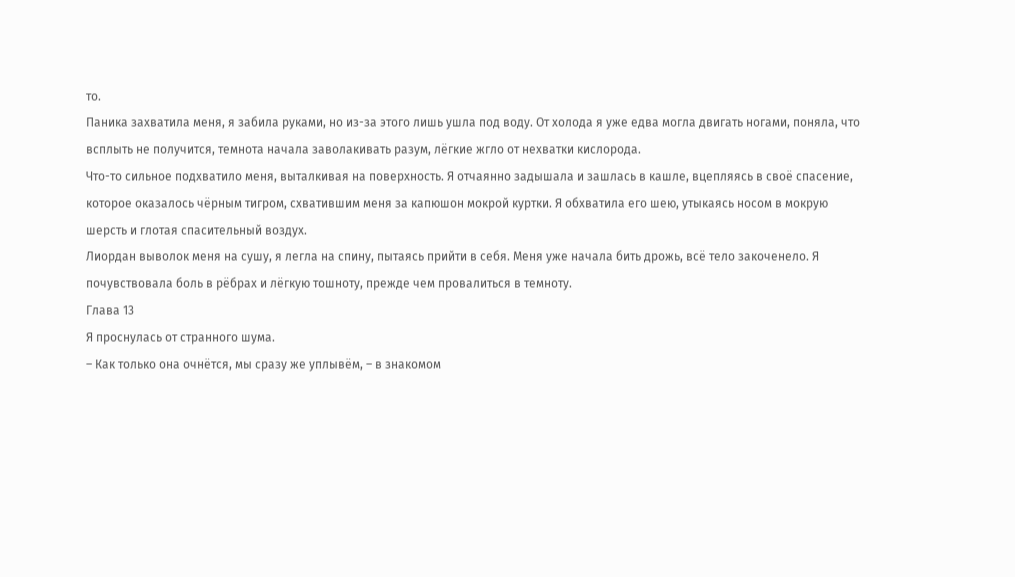то.
Паника захватила меня, я забила руками, но из-за этого лишь ушла под воду. От холода я уже едва могла двигать ногами, поняла, что всплыть не получится, темнота начала заволакивать разум, лёгкие жгло от нехватки кислорода.
Что-то сильное подхватило меня, выталкивая на поверхность. Я отчаянно задышала и зашлась в кашле, вцепляясь в своё спасение, которое оказалось чёрным тигром, схватившим меня за капюшон мокрой куртки. Я обхватила его шею, утыкаясь носом в мокрую шерсть и глотая спасительный воздух.
Лиордан выволок меня на сушу, я легла на спину, пытаясь прийти в себя. Меня уже начала бить дрожь, всё тело закоченело. Я почувствовала боль в рёбрах и лёгкую тошноту, прежде чем провалиться в темноту.
Глава 13
Я проснулась от странного шума.
– Как только она очнётся, мы сразу же уплывём, – в знакомом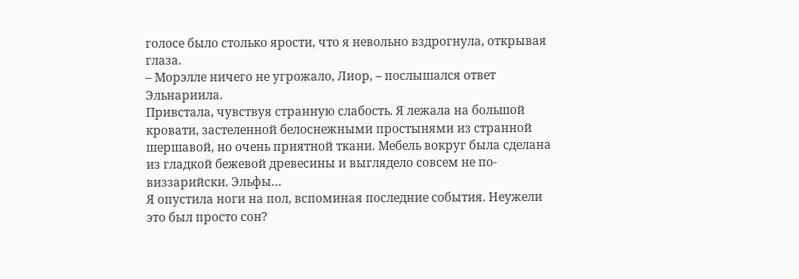голосе было столько ярости, что я невольно вздрогнула, открывая глаза.
– Морэлле ничего не угрожало, Лиор, – послышался ответ Эльнариила.
Привстала, чувствуя странную слабость. Я лежала на большой кровати, застеленной белоснежными простынями из странной шершавой, но очень приятной ткани. Мебель вокруг была сделана из гладкой бежевой древесины и выглядело совсем не по-виззарийски. Эльфы…
Я опустила ноги на пол, вспоминая последние события. Неужели это был просто сон?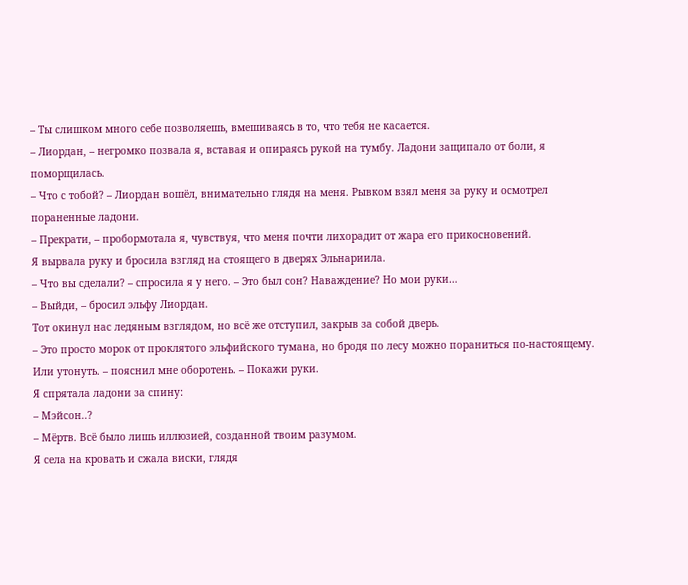– Ты слишком много себе позволяешь, вмешиваясь в то, что тебя не касается.
– Лиордан, – негромко позвала я, вставая и опираясь рукой на тумбу. Ладони защипало от боли, я поморщилась.
– Что с тобой? – Лиордан вошёл, внимательно глядя на меня. Рывком взял меня за руку и осмотрел пораненные ладони.
– Прекрати, – пробормотала я, чувствуя, что меня почти лихорадит от жара его прикосновений.
Я вырвала руку и бросила взгляд на стоящего в дверях Эльнариила.
– Что вы сделали? – спросила я у него. – Это был сон? Наваждение? Но мои руки…
– Выйди, – бросил эльфу Лиордан.
Тот окинул нас ледяным взглядом, но всё же отступил, закрыв за собой дверь.
– Это просто морок от проклятого эльфийского тумана, но бродя по лесу можно пораниться по-настоящему. Или утонуть. – пояснил мне оборотень. – Покажи руки.
Я спрятала ладони за спину:
– Мэйсон..?
– Мёртв. Всё было лишь иллюзией, созданной твоим разумом.
Я села на кровать и сжала виски, глядя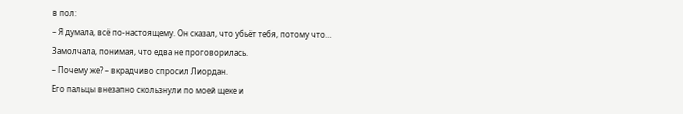в пол:
– Я думала, всё по-настоящему. Он сказал, что убьёт тебя, потому что…
Замолчала, понимая, что едва не проговорилась.
– Почему же? – вкрадчиво спросил Лиордан.
Его пальцы внезапно скользнули по моей щеке и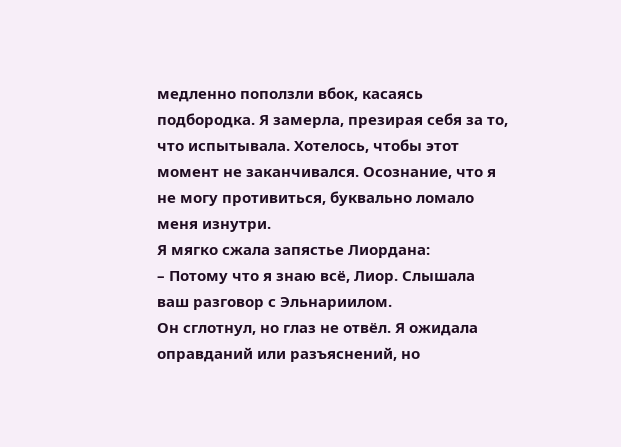медленно поползли вбок, касаясь подбородка. Я замерла, презирая себя за то, что испытывала. Хотелось, чтобы этот момент не заканчивался. Осознание, что я не могу противиться, буквально ломало меня изнутри.
Я мягко сжала запястье Лиордана:
– Потому что я знаю всё, Лиор. Слышала ваш разговор с Эльнариилом.
Он сглотнул, но глаз не отвёл. Я ожидала оправданий или разъяснений, но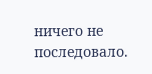ничего не последовало.